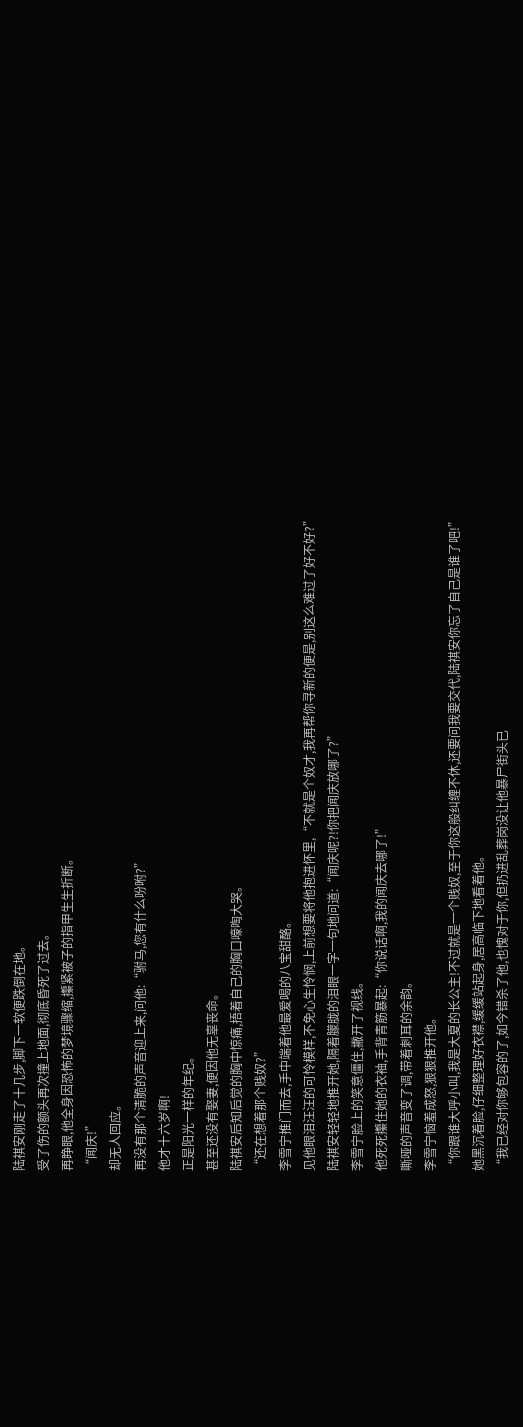陆祺安刚走了十几步,脚下一软便跌倒在地。
受了伤的额头再次撞上地面,彻底昏死了过去。
再睁眼,他全身因恐怖的梦境骤缩,攥紧被子的指甲生生折断。
“闻庆!”
却无人回应。
再没有那个清脆的声音迎上来,问他:“驸马,您有什么吩咐?”
他才十六岁啊!
正是阳光一样的年纪。
甚至还没有娶妻,便因他无辜丧命。
陆祺安后知后觉的胸中惊痛,捂着自己的胸口嚎啕大哭。
“还在想着那个贱奴?”
李雪宁推门而去,手中端着他最爱喝的八宝甜酪。
见他眼泪汪汪的可怜模样,不免心生怜悯,上前想要将他抱进怀里,“不就是个奴才,我再帮你寻新的便是,别这么难过了好不好?”
陆祺安轻轻地推开她,隔着朦胧的泪眼一字一句地问道:“闻庆呢?!你把闻庆放哪了?”
李雪宁脸上的笑意僵住,撇开了视线。
他死死攥住她的衣袖,手背青筋暴起:“你说话啊,我的闻庆去哪了!”
嘶哑的声音变了调,带着刺耳的余韵。
李雪宁恼羞成怒,狠狠推开他。
“你跟谁大呼小叫,我是大夏的长公主!不过就是一个贱奴,至于你这般纠缠不休,还要问我要交代,陆祺安你忘了自己是谁了吧!”
她黑沉着脸,仔细整理好衣襟,缓缓站起身,居高临下地看着他。
“我已经对你够包容的了,如今错杀了他,也愧对于你,但扔进乱葬岗没让他暴尸街头已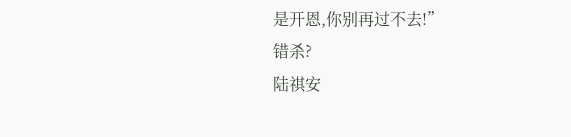是开恩,你别再过不去!”
错杀?
陆祺安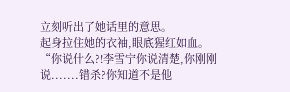立刻听出了她话里的意思。
起身拉住她的衣袖,眼底猩红如血。
“你说什么?!李雪宁你说清楚,你刚刚说.......错杀?你知道不是他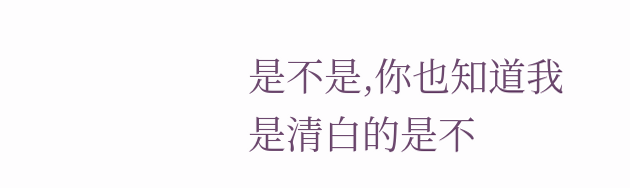是不是,你也知道我是清白的是不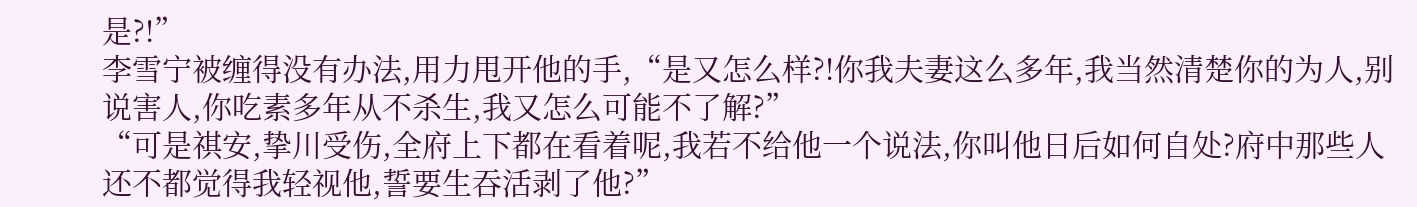是?!”
李雪宁被缠得没有办法,用力甩开他的手,“是又怎么样?!你我夫妻这么多年,我当然清楚你的为人,别说害人,你吃素多年从不杀生,我又怎么可能不了解?”
“可是祺安,挚川受伤,全府上下都在看着呢,我若不给他一个说法,你叫他日后如何自处?府中那些人还不都觉得我轻视他,誓要生吞活剥了他?”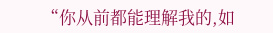“你从前都能理解我的,如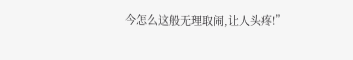今怎么这般无理取闹,让人头疼!”